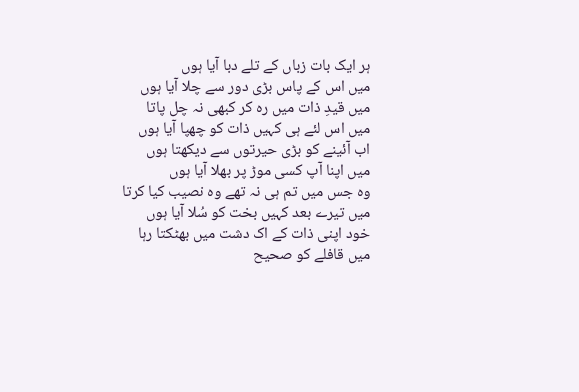ہر ایک بات زباں کے تلے دبا آیا ہوں
میں اس کے پاس بڑی دور سے چلا آیا ہوں
میں قیدِ ذات میں رہ کر کبھی نہ چل پاتا
میں اس لئے ہی کہیں ذات کو چھپا آیا ہوں
اب آئینے کو بڑی حیرتوں سے دیکھتا ہوں
میں اپنا آپ کسی موڑ پر بھلا آیا ہوں
وہ جس میں تم ہی نہ تھے وہ نصیب کیا کرتا
میں تیرے بعد کہیں بخت کو سُلا آیا ہوں
خود اپنی ذات کے اک دشت میں بھٹکتا رہا
میں قافلے کو صحیح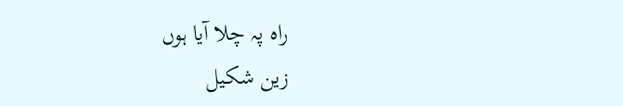راہ پہ چلا آیا ہوں
زین شکیل